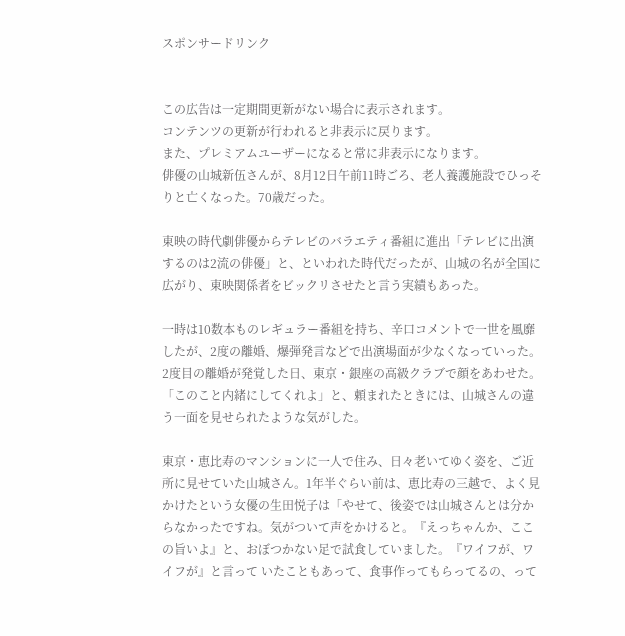スポンサードリンク


この広告は一定期間更新がない場合に表示されます。
コンテンツの更新が行われると非表示に戻ります。
また、プレミアムユーザーになると常に非表示になります。
俳優の山城新伍さんが、8月12日午前11時ごろ、老人養護施設でひっそりと亡くなった。70歳だった。

東映の時代劇俳優からテレビのバラエティ番組に進出「テレビに出演するのは2流の俳優」と、といわれた時代だったが、山城の名が全国に広がり、東映関係者をビックリさせたと言う実績もあった。

一時は10数本ものレギュラー番組を持ち、辛口コメントで一世を風靡したが、2度の離婚、爆弾発言などで出演場面が少なくなっていった。2度目の離婚が発覚した日、東京・銀座の高級クラブで顔をあわせた。「このこと内緒にしてくれよ」と、頼まれたときには、山城さんの違う一面を見せられたような気がした。

東京・恵比寿のマンションに一人で住み、日々老いてゆく姿を、ご近所に見せていた山城さん。1年半ぐらい前は、恵比寿の三越で、よく見かけたという女優の生田悦子は「やせて、後姿では山城さんとは分からなかったですね。気がついて声をかけると。『えっちゃんか、ここの旨いよ』と、おぼつかない足で試食していました。『ワイフが、ワイフが』と言って いたこともあって、食事作ってもらってるの、って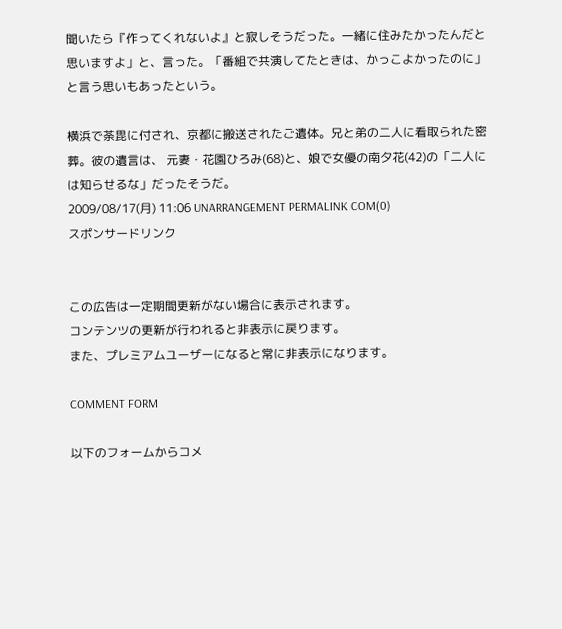聞いたら『作ってくれないよ』と寂しそうだった。一緒に住みたかったんだと思いますよ」と、言った。「番組で共演してたときは、かっこよかったのに」と言う思いもあったという。

横浜で荼毘に付され、京都に搬送されたご遺体。兄と弟の二人に看取られた密葬。彼の遺言は、 元妻・花園ひろみ(68)と、娘で女優の南夕花(42)の「二人には知らせるな」だったそうだ。
2009/08/17(月) 11:06 UNARRANGEMENT PERMALINK COM(0)
スポンサードリンク


この広告は一定期間更新がない場合に表示されます。
コンテンツの更新が行われると非表示に戻ります。
また、プレミアムユーザーになると常に非表示になります。

COMMENT FORM

以下のフォームからコメ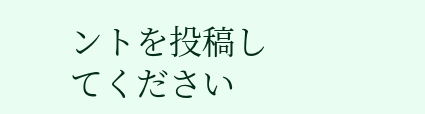ントを投稿してください